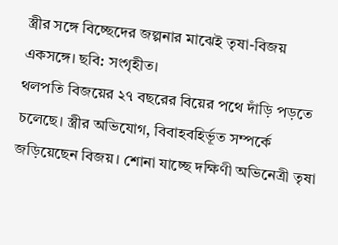স্ত্রীর সঙ্গে বিচ্ছেদের জল্পনার মাঝেই তৃষা-বিজয় একসঙ্গে। ছবি: সংগৃহীত।
থলপতি বিজয়ের ২৭ বছরের বিয়ের পথে দাঁড়ি পড়তে চলেছে। স্ত্রীর অভিযোগ, বিবাহবহির্ভূত সম্পর্কে জড়িয়েছেন বিজয়। শোনা যাচ্ছে দক্ষিণী অভিনেত্রী তৃষা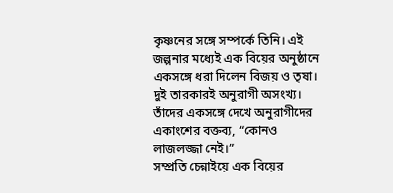কৃষ্ণনের সঙ্গে সম্পর্কে তিনি। এই জল্পনার মধ্যেই এক বিয়ের অনুষ্ঠানে একসঙ্গে ধরা দিলেন বিজয় ও তৃষা। দুই তারকারই অনুরাগী অসংখ্য। তাঁদের একসঙ্গে দেখে অনুরাগীদের একাংশের বক্তব্য, “কোনও লাজলজ্জা নেই।”
সম্প্রতি চেন্নাইয়ে এক বিয়ের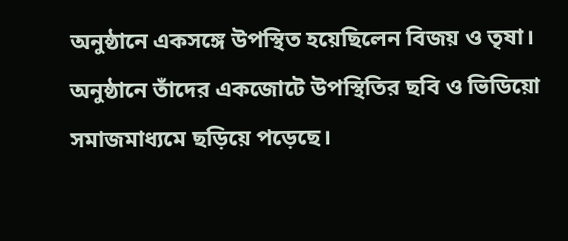অনুষ্ঠানে একসঙ্গে উপস্থিত হয়েছিলেন বিজয় ও তৃষা। অনুষ্ঠানে তাঁদের একজোটে উপস্থিতির ছবি ও ভিডিয়ো সমাজমাধ্যমে ছড়িয়ে পড়েছে।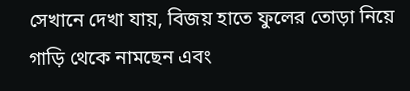সেখানে দেখা যায়, বিজয় হাতে ফুলের তোড়া নিয়ে গাড়ি থেকে নামছেন এবং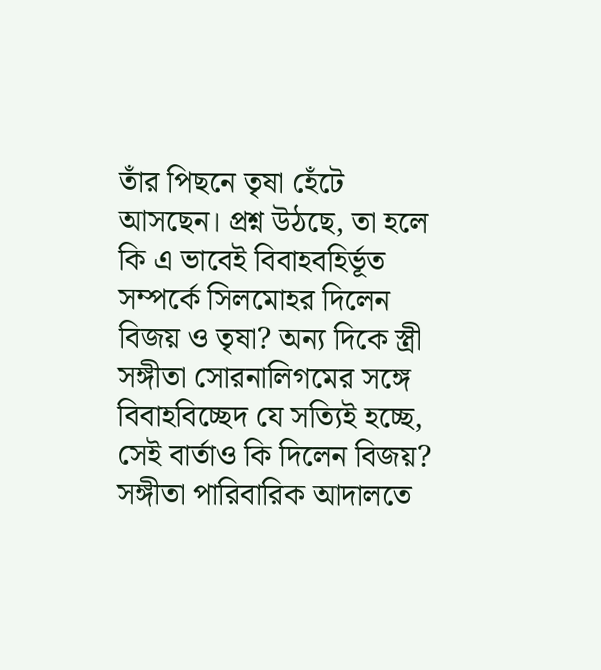তাঁর পিছনে তৃষা হেঁটে আসছেন। প্রশ্ন উঠছে, তা হলে কি এ ভাবেই বিবাহবহির্ভূত সম্পর্কে সিলমোহর দিলেন বিজয় ও তৃষা? অন্য দিকে স্ত্রী সঙ্গীতা সোরনালিগমের সঙ্গে বিবাহবিচ্ছেদ যে সত্যিই হচ্ছে, সেই বার্তাও কি দিলেন বিজয়?
সঙ্গীতা পারিবারিক আদালতে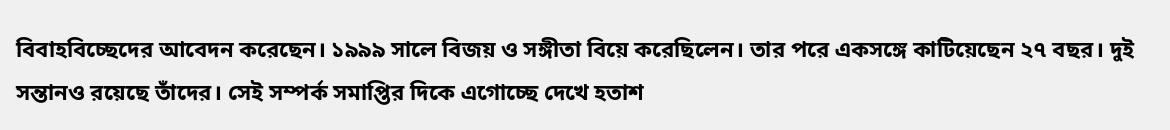বিবাহবিচ্ছেদের আবেদন করেছেন। ১৯৯৯ সালে বিজয় ও সঙ্গীতা বিয়ে করেছিলেন। তার পরে একসঙ্গে কাটিয়েছেন ২৭ বছর। দুই সন্তানও রয়েছে তাঁদের। সেই সম্পর্ক সমাপ্তির দিকে এগোচ্ছে দেখে হতাশ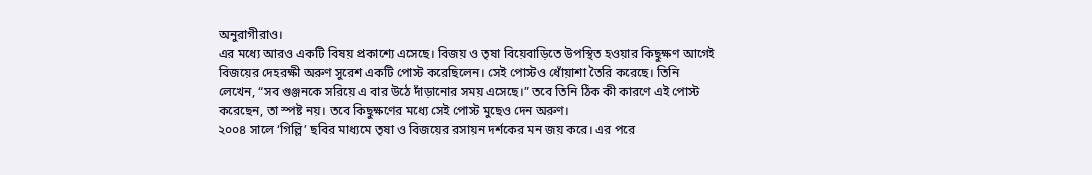অনুরাগীরাও।
এর মধ্যে আরও একটি বিষয় প্রকাশ্যে এসেছে। বিজয় ও তৃষা বিয়েবাড়িতে উপস্থিত হওয়ার কিছুক্ষণ আগেই বিজয়ের দেহরক্ষী অরুণ সুরেশ একটি পোস্ট করেছিলেন। সেই পোস্টও ধোঁয়াশা তৈরি করেছে। তিনি লেখেন, “সব গুঞ্জনকে সরিয়ে এ বার উঠে দাঁড়ানোর সময় এসেছে।” তবে তিনি ঠিক কী কারণে এই পোস্ট করেছেন, তা স্পষ্ট নয়। তবে কিছুক্ষণের মধ্যে সেই পোস্ট মুছেও দেন অরুণ।
২০০৪ সালে ‘গিল্লি’ ছবির মাধ্যমে তৃষা ও বিজয়ের রসায়ন দর্শকের মন জয় করে। এর পরে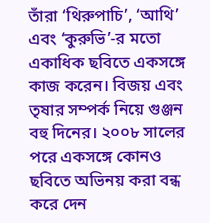তাঁরা ‘থিরুপাচি’, ‘আথি’ এবং ‘কুরুভি’-র মতো একাধিক ছবিতে একসঙ্গে কাজ করেন। বিজয় এবং তৃষার সম্পর্ক নিয়ে গুঞ্জন বহু দিনের। ২০০৮ সালের পরে একসঙ্গে কোনও ছবিতে অভিনয় করা বন্ধ করে দেন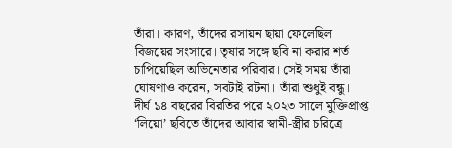তাঁরা। কারণ, তাঁদের রসায়ন ছায়া ফেলেছিল বিজয়ের সংসারে। তৃষার সঙ্গে ছবি না করার শর্ত চাপিয়েছিল অভিনেতার পরিবার। সেই সময় তাঁরা ঘোষণাও করেন, সবটাই রটনা। তাঁরা শুধুই বন্ধু। দীর্ঘ ১৪ বছরের বিরতির পরে ২০২৩ সালে মুক্তিপ্রাপ্ত ‘লিয়ো’ ছবিতে তাঁদের আবার স্বামী-স্ত্রীর চরিত্রে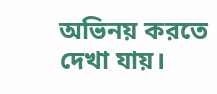অভিনয় করতে দেখা যায়।